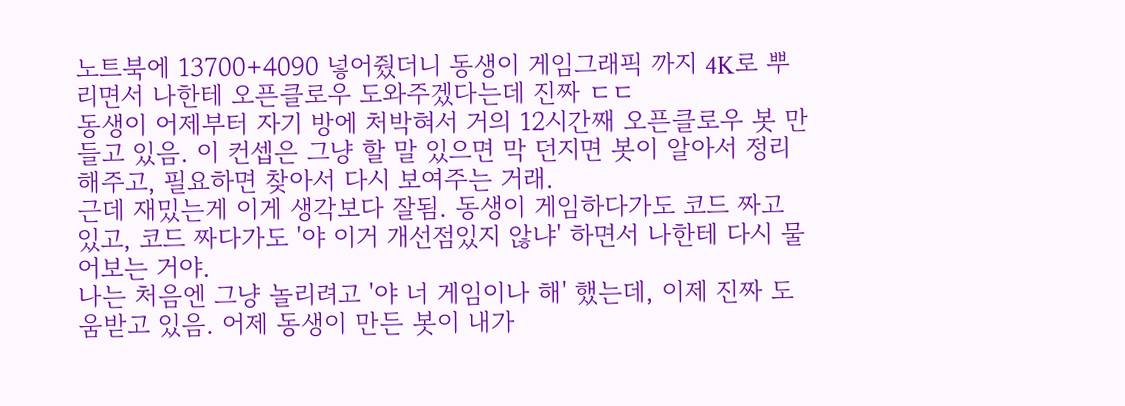노트북에 13700+4090 넣어줬더니 동생이 게임그래픽 까지 4K로 뿌리면서 나한테 오픈클로우 도와주겠다는데 진짜 ㄷㄷ
동생이 어제부터 자기 방에 처박혀서 거의 12시간째 오픈클로우 봇 만들고 있음. 이 컨셉은 그냥 할 말 있으면 막 던지면 봇이 알아서 정리해주고, 필요하면 찾아서 다시 보여주는 거래.
근데 재밌는게 이게 생각보다 잘됨. 동생이 게임하다가도 코드 짜고 있고, 코드 짜다가도 '야 이거 개선점있지 않냐' 하면서 나한테 다시 물어보는 거야.
나는 처음엔 그냥 놀리려고 '야 너 게임이나 해' 했는데, 이제 진짜 도움받고 있음. 어제 동생이 만든 봇이 내가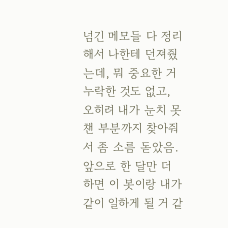넘긴 메모들 다 정리해서 나한테 던져줬는데, 뭐 중요한 거 누락한 것도 없고, 오히려 내가 눈치 못 챈 부분까지 찾아줘서 좀 소름 돋았음.
앞으로 한 달만 더 하면 이 봇이랑 내가 같이 일하게 될 거 같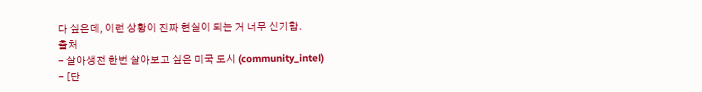다 싶은데, 이런 상황이 진짜 현실이 되는 거 너무 신기함.
출처
- 살아생전 한번 살아보고 싶은 미국 도시 (community_intel)
- [단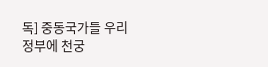독] 중동국가들 우리 정부에 천궁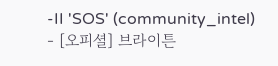-II 'SOS' (community_intel)
- [오피셜] 브라이튼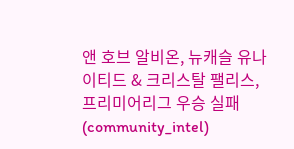앤 호브 알비온, 뉴캐슬 유나이티드 & 크리스탈 팰리스, 프리미어리그 우승 실패 (community_intel)